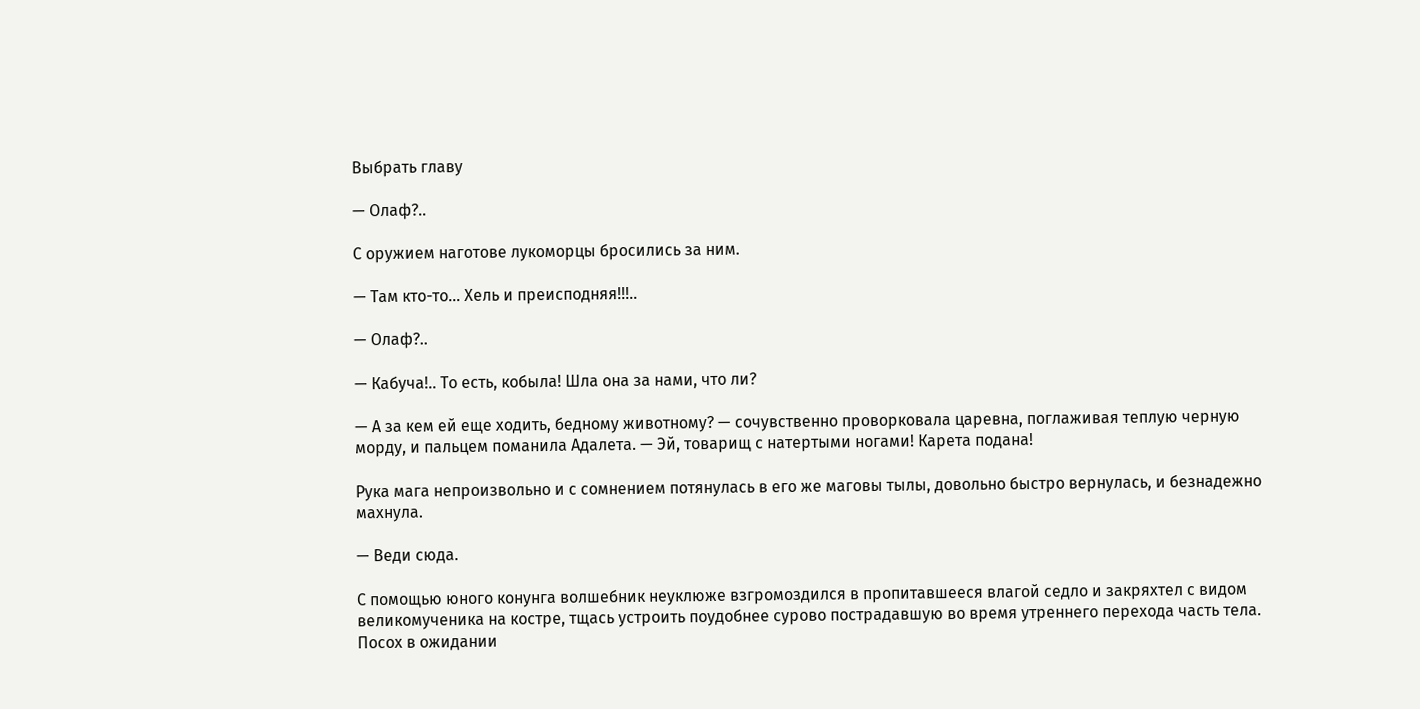Выбрать главу

— Олаф?..

С оружием наготове лукоморцы бросились за ним.

— Там кто-то… Хель и преисподняя!!!..

— Олаф?..

— Кабуча!.. То есть, кобыла! Шла она за нами, что ли?

— А за кем ей еще ходить, бедному животному? — сочувственно проворковала царевна, поглаживая теплую черную морду, и пальцем поманила Адалета. — Эй, товарищ с натертыми ногами! Карета подана!

Рука мага непроизвольно и с сомнением потянулась в его же маговы тылы, довольно быстро вернулась, и безнадежно махнула.

— Веди сюда.

С помощью юного конунга волшебник неуклюже взгромоздился в пропитавшееся влагой седло и закряхтел с видом великомученика на костре, тщась устроить поудобнее сурово пострадавшую во время утреннего перехода часть тела. Посох в ожидании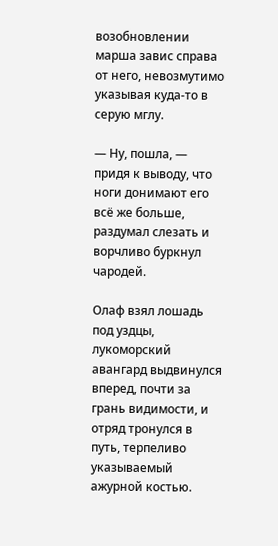возобновлении марша завис справа от него, невозмутимо указывая куда-то в серую мглу.

— Ну, пошла, — придя к выводу, что ноги донимают его всё же больше, раздумал слезать и ворчливо буркнул чародей.

Олаф взял лошадь под уздцы, лукоморский авангард выдвинулся вперед, почти за грань видимости, и отряд тронулся в путь, терпеливо указываемый ажурной костью.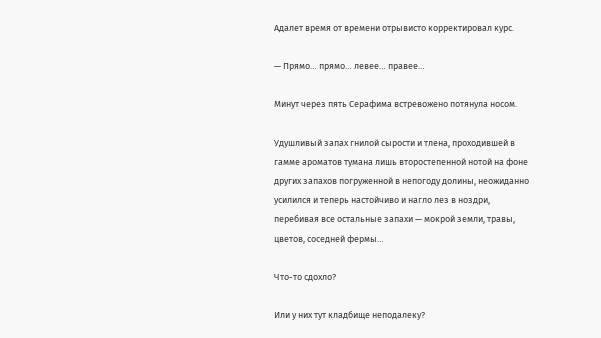Адалет время от времени отрывисто корректировал курс.

— Прямо… прямо… левее… правее…

Минут через пять Серафима встревожено потянула носом.

Удушливый запах гнилой сырости и тлена, проходившей в гамме ароматов тумана лишь второстепенной нотой на фоне других запахов погруженной в непогоду долины, неожиданно усилился и теперь настойчиво и нагло лез в ноздри, перебивая все остальные запахи — мокрой земли, травы, цветов, соседней фермы…

Что-то сдохло?

Или у них тут кладбище неподалеку?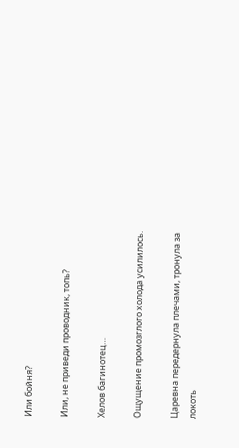Или бойня?

Или, не приведи проводник, топь?

Хелов багинотец…

Ощущение промозглого холода усилилось.

Царевна передернула плечами, тронула за локоть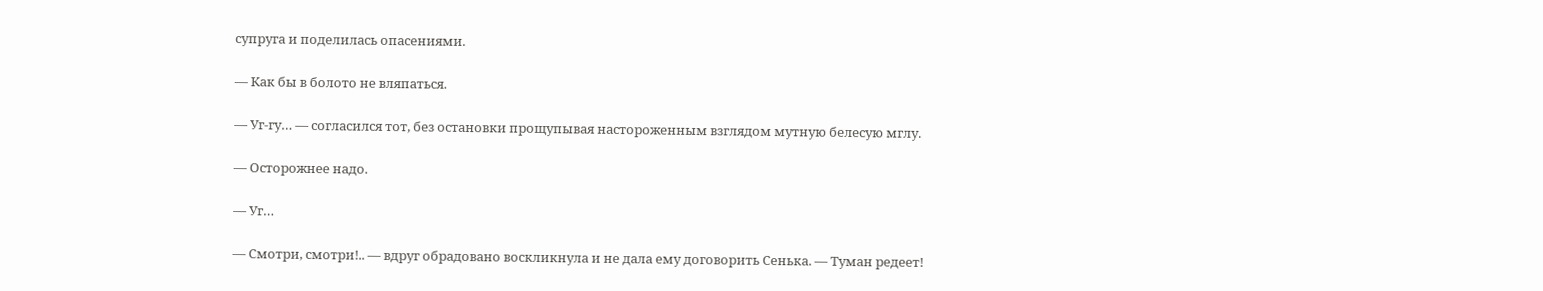супруга и поделилась опасениями.

— Как бы в болото не вляпаться.

— Уг-гу… — согласился тот, без остановки прощупывая настороженным взглядом мутную белесую мглу.

— Осторожнее надо.

— Уг…

— Смотри, смотри!.. — вдруг обрадовано воскликнула и не дала ему договорить Сенька. — Туман редеет!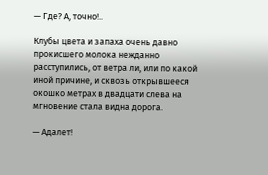— Где? А, точно!..

Клубы цвета и запаха очень давно прокисшего молока нежданно расступились, от ветра ли, или по какой иной причине, и сквозь открывшееся окошко метрах в двадцати слева на мгновение стала видна дорога.

— Адалет!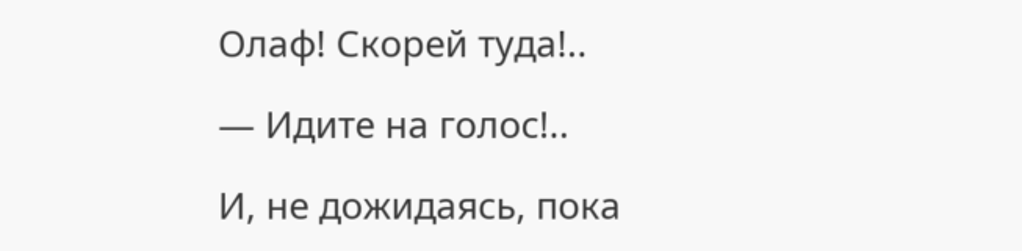Олаф! Скорей туда!..

— Идите на голос!..

И, не дожидаясь, пока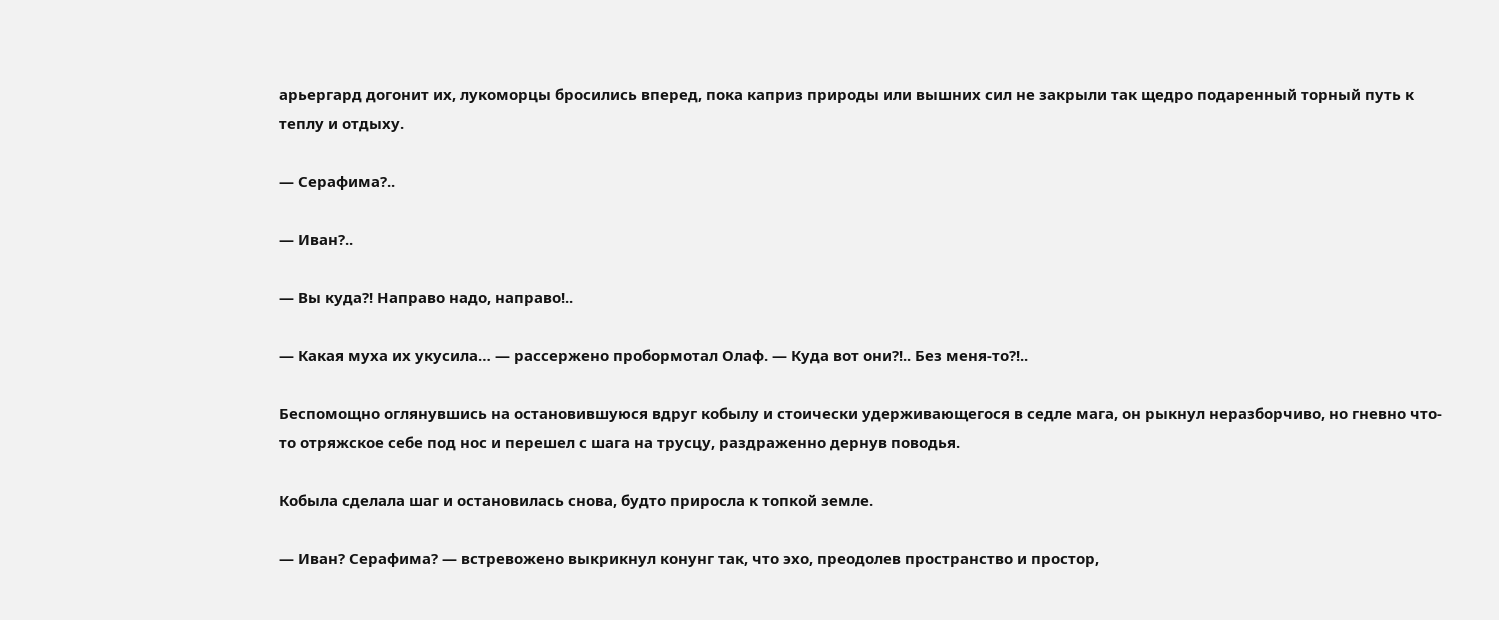арьергард догонит их, лукоморцы бросились вперед, пока каприз природы или вышних сил не закрыли так щедро подаренный торный путь к теплу и отдыху.

— Серафима?..

— Иван?..

— Вы куда?! Направо надо, направо!..

— Какая муха их укусила… — рассержено пробормотал Олаф. — Куда вот они?!.. Без меня-то?!..

Беспомощно оглянувшись на остановившуюся вдруг кобылу и стоически удерживающегося в седле мага, он рыкнул неразборчиво, но гневно что-то отряжское себе под нос и перешел с шага на трусцу, раздраженно дернув поводья.

Кобыла сделала шаг и остановилась снова, будто приросла к топкой земле.

— Иван? Серафима? — встревожено выкрикнул конунг так, что эхо, преодолев пространство и простор,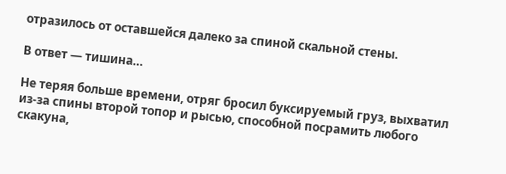отразилось от оставшейся далеко за спиной скальной стены.

В ответ — тишина…

Не теряя больше времени, отряг бросил буксируемый груз, выхватил из-за спины второй топор и рысью, способной посрамить любого скакуна,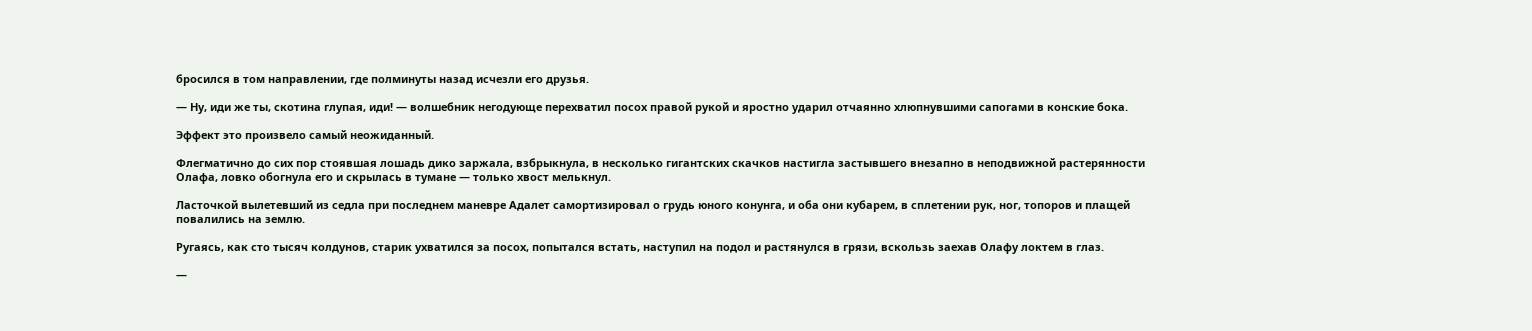бросился в том направлении, где полминуты назад исчезли его друзья.

— Ну, иди же ты, скотина глупая, иди! — волшебник негодующе перехватил посох правой рукой и яростно ударил отчаянно хлюпнувшими сапогами в конские бока.

Эффект это произвело самый неожиданный.

Флегматично до сих пор стоявшая лошадь дико заржала, взбрыкнула, в несколько гигантских скачков настигла застывшего внезапно в неподвижной растерянности Олафа, ловко обогнула его и скрылась в тумане — только хвост мелькнул.

Ласточкой вылетевший из седла при последнем маневре Адалет самортизировал о грудь юного конунга, и оба они кубарем, в сплетении рук, ног, топоров и плащей повалились на землю.

Ругаясь, как сто тысяч колдунов, старик ухватился за посох, попытался встать, наступил на подол и растянулся в грязи, вскользь заехав Олафу локтем в глаз.

—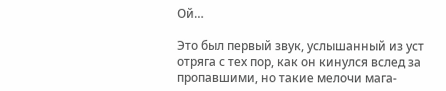Ой…

Это был первый звук, услышанный из уст отряга с тех пор, как он кинулся вслед за пропавшими, но такие мелочи мага-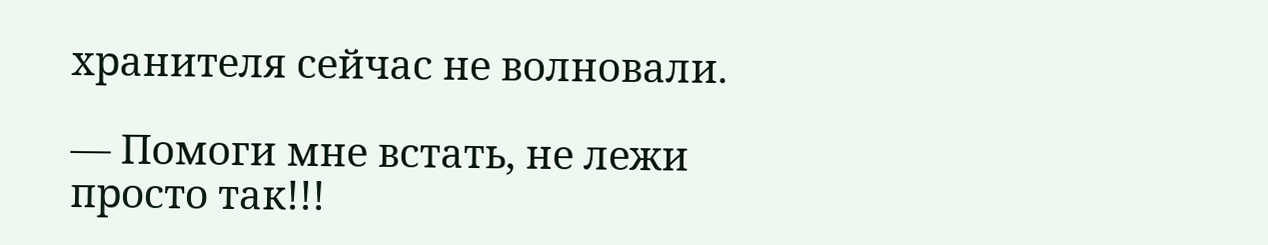хранителя сейчас не волновали.

— Помоги мне встать, не лежи просто так!!!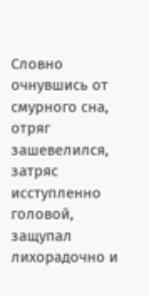Словно очнувшись от смурного сна, отряг зашевелился, затряс исступленно головой, защупал лихорадочно и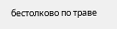бестолково по траве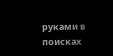руками в поисках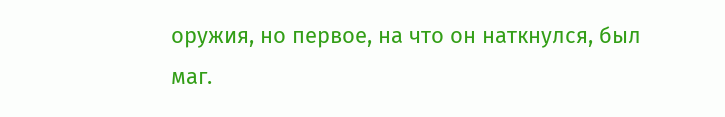оружия, но первое, на что он наткнулся, был маг.